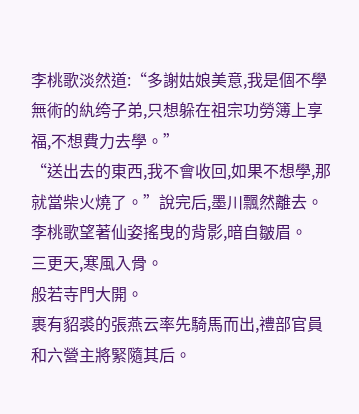李桃歌淡然道:“多謝姑娘美意,我是個不學無術的紈绔子弟,只想躲在祖宗功勞簿上享福,不想費力去學。”
“送出去的東西,我不會收回,如果不想學,那就當柴火燒了。”說完后,墨川飄然離去。
李桃歌望著仙姿搖曳的背影,暗自皺眉。
三更天,寒風入骨。
般若寺門大開。
裹有貂裘的張燕云率先騎馬而出,禮部官員和六營主將緊隨其后。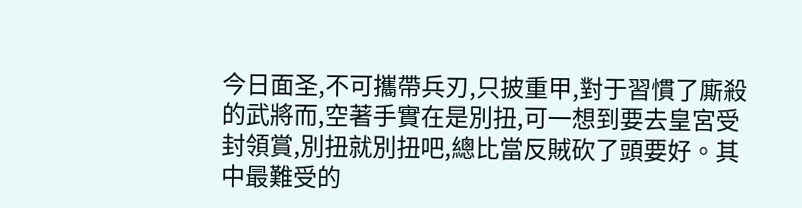今日面圣,不可攜帶兵刃,只披重甲,對于習慣了廝殺的武將而,空著手實在是別扭,可一想到要去皇宮受封領賞,別扭就別扭吧,總比當反賊砍了頭要好。其中最難受的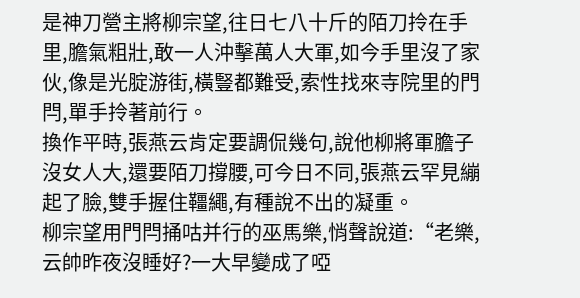是神刀營主將柳宗望,往日七八十斤的陌刀拎在手里,膽氣粗壯,敢一人沖擊萬人大軍,如今手里沒了家伙,像是光腚游街,橫豎都難受,索性找來寺院里的門閂,單手拎著前行。
換作平時,張燕云肯定要調侃幾句,說他柳將軍膽子沒女人大,還要陌刀撐腰,可今日不同,張燕云罕見繃起了臉,雙手握住韁繩,有種說不出的凝重。
柳宗望用門閂捅咕并行的巫馬樂,悄聲說道:“老樂,云帥昨夜沒睡好?一大早變成了啞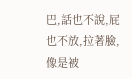巴,話也不說,屁也不放,拉著臉,像是被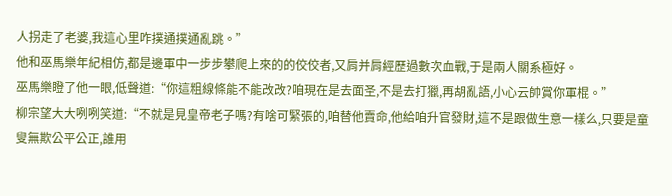人拐走了老婆,我這心里咋撲通撲通亂跳。”
他和巫馬樂年紀相仿,都是邊軍中一步步攀爬上來的的佼佼者,又肩并肩經歷過數次血戰,于是兩人關系極好。
巫馬樂瞪了他一眼,低聲道:“你這粗線條能不能改改?咱現在是去面圣,不是去打獵,再胡亂語,小心云帥賞你軍棍。”
柳宗望大大咧咧笑道:“不就是見皇帝老子嗎?有啥可緊張的,咱替他賣命,他給咱升官發財,這不是跟做生意一樣么,只要是童叟無欺公平公正,誰用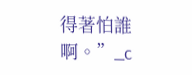得著怕誰啊。”_c